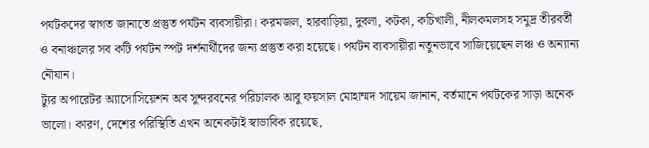পর্যটকদের স্বাগত জানাতে প্রস্তুত পর্যটন ব্যবসায়ীরা। করমজল, হারবাড়িয়া, দুবলা, কটকা, কচিখালী, নীলকমলসহ সমুদ্র তীরবর্তী ও বনাঞ্চলের সব কটি পর্যটন স্পট দর্শনার্থীদের জন্য প্রস্তুত করা হয়েছে। পর্যটন ব্যবসায়ীরা নতুনভাবে সাজিয়েছেন লঞ্চ ও অন্যান্য নৌযান।
ট্যুর অপারেটর অ্যাসোসিয়েশন অব সুন্দরবনের পরিচালক আবু ফয়সাল মোহাম্মদ সায়েম জানান, বর্তমানে পর্যটকের সাড়া অনেক ভালো। কারণ, দেশের পরিস্থিতি এখন অনেকটাই স্বাভাবিক রয়েছে,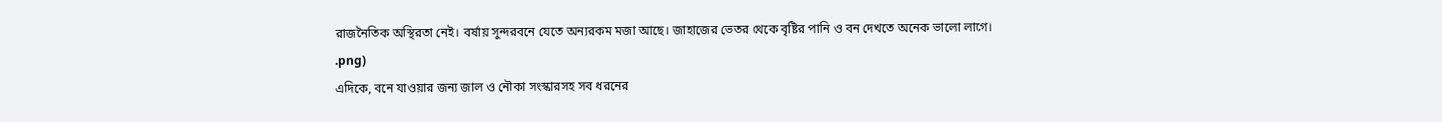রাজনৈতিক অস্থিরতা নেই। বর্ষায় সুন্দরবনে যেতে অন্যরকম মজা আছে। জাহাজের ভেতর থেকে বৃষ্টির পানি ও বন দেখতে অনেক ভালো লাগে।
.png)
এদিকে, বনে যাওয়ার জন্য জাল ও নৌকা সংস্কারসহ সব ধরনের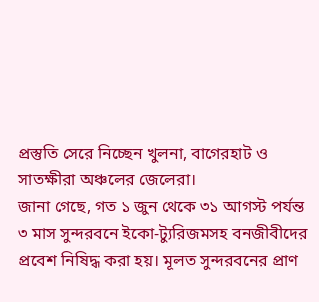প্রস্তুতি সেরে নিচ্ছেন খুলনা, বাগেরহাট ও সাতক্ষীরা অঞ্চলের জেলেরা।
জানা গেছে, গত ১ জুন থেকে ৩১ আগস্ট পর্যন্ত ৩ মাস সুন্দরবনে ইকো-ট্যুরিজমসহ বনজীবীদের প্রবেশ নিষিদ্ধ করা হয়। মূলত সুন্দরবনের প্রাণ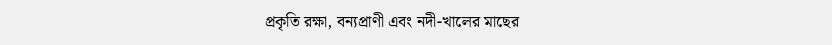প্রকৃতি রক্ষা, বন্যপ্রাণী এবং নদী-খালের মাছের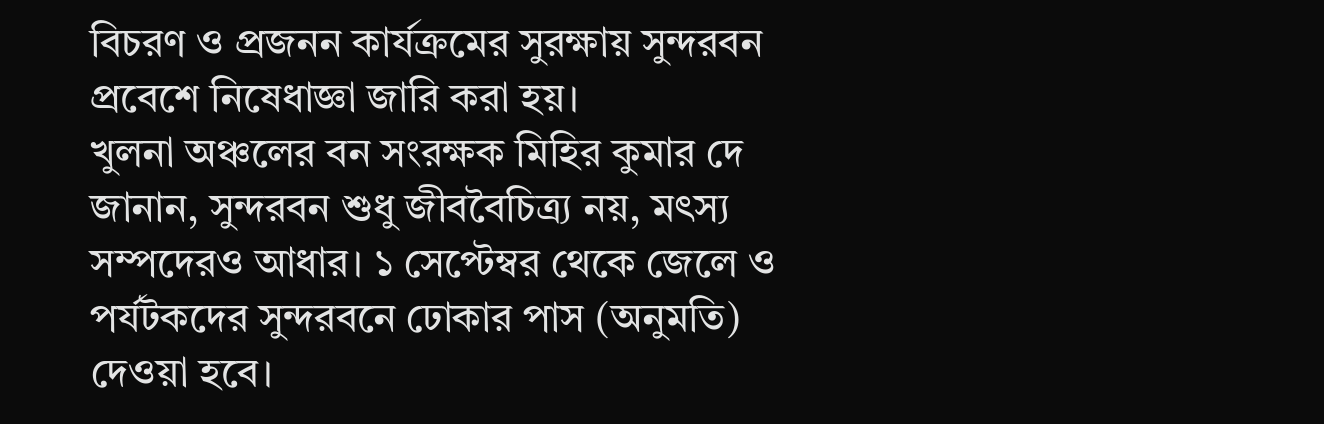বিচরণ ও প্রজনন কার্যক্রমের সুরক্ষায় সুন্দরবন প্রবেশে নিষেধাজ্ঞা জারি করা হয়।
খুলনা অঞ্চলের বন সংরক্ষক মিহির কুমার দে জানান, সুন্দরবন শুধু জীববৈচিত্র্য নয়, মৎস্য সম্পদেরও আধার। ১ সেপ্টেম্বর থেকে জেলে ও পর্যটকদের সুন্দরবনে ঢোকার পাস (অনুমতি) দেওয়া হবে।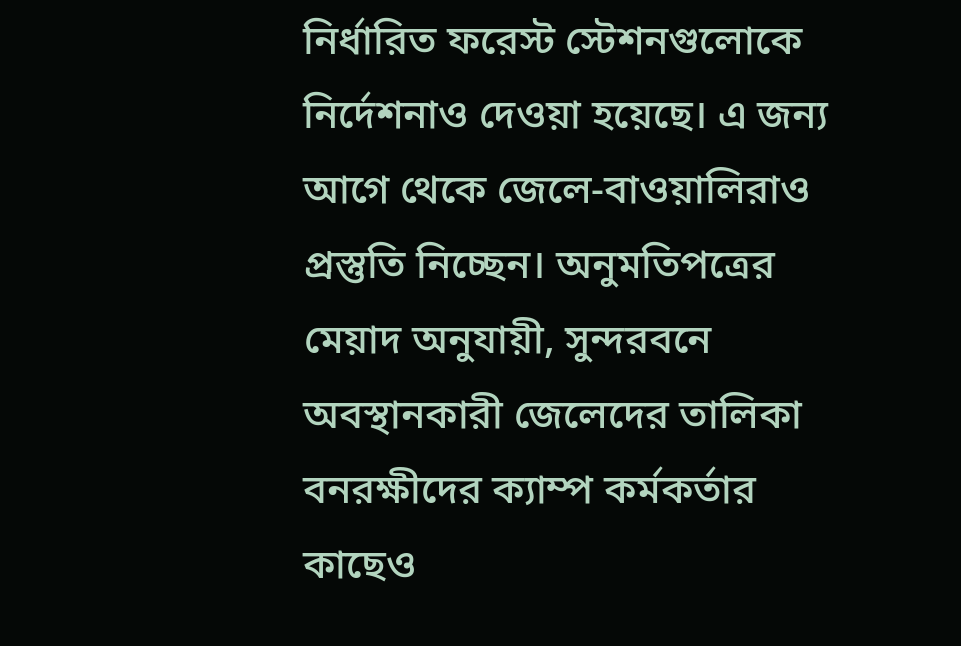নির্ধারিত ফরেস্ট স্টেশনগুলোকে নির্দেশনাও দেওয়া হয়েছে। এ জন্য আগে থেকে জেলে-বাওয়ালিরাও প্রস্তুতি নিচ্ছেন। অনুমতিপত্রের মেয়াদ অনুযায়ী, সুন্দরবনে অবস্থানকারী জেলেদের তালিকা বনরক্ষীদের ক্যাম্প কর্মকর্তার কাছেও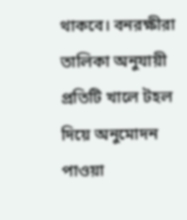থাকবে। বনরক্ষীরা তালিকা অনুযায়ী প্রতিটি খালে টহল দিয়ে অনুমোদন পাওয়া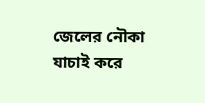জেলের নৌকা যাচাই করে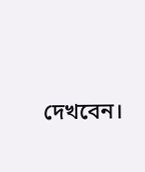দেখবেন।